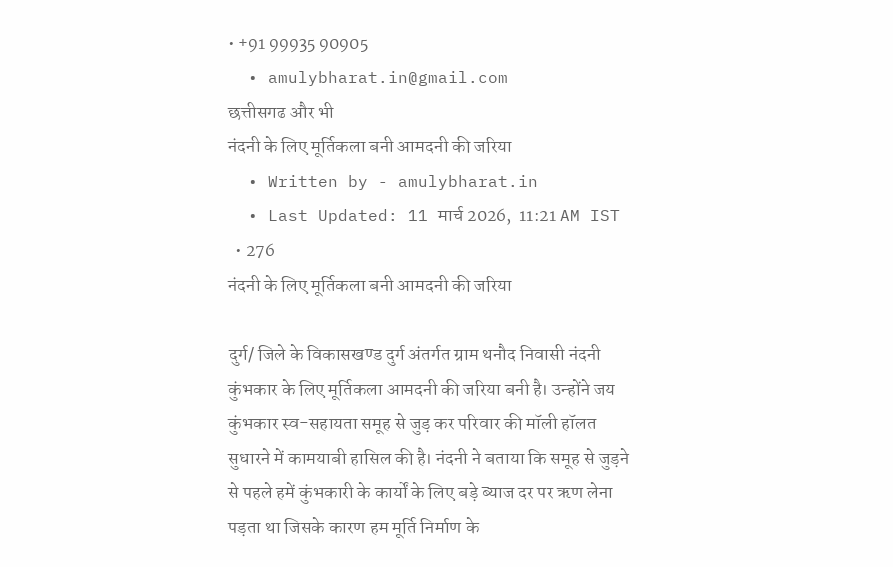• +91 99935 90905
  • amulybharat.in@gmail.com
छत्तीसगढ और भी
नंदनी के लिए मूर्तिकला बनी आमदनी की जरिया
  • Written by - amulybharat.in
  • Last Updated: 11 मार्च 2026,  11:21 AM IST
  • 276
नंदनी के लिए मूर्तिकला बनी आमदनी की जरिया

दुर्ग/ जिले के विकासखण्ड दुर्ग अंतर्गत ग्राम थनौद निवासी नंदनी कुंभकार के लिए मूर्तिकला आमदनी की जरिया बनी है। उन्‍होंने जय कुंभकार स्व-सहायता समूह से जुड़ कर परिवार की मॉली हॉलत सुधारने में कामयाबी हासिल की है। नंदनी ने बताया कि समूह से जुड़ने से पहले हमें कुंभकारी के कार्यों के लिए बड़े ब्याज दर पर ऋण लेना पड़ता था जिसके कारण हम मूर्ति निर्माण के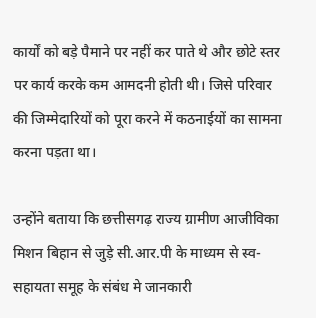कार्यों को बड़े पैमाने पर नहीं कर पाते थे और छोटे स्तर पर कार्य करके कम आमदनी होती थी। जिसे परिवार की जिम्मेदारियों को पूरा करने में कठनाईयों का सामना करना पड़ता था।

उन्होंने बताया कि छत्तीसगढ़ राज्य ग्रामीण आजीविका मिशन बिहान से जुड़े सी.आर.पी के माध्यम से स्व-सहायता समूह के संबंध मे जानकारी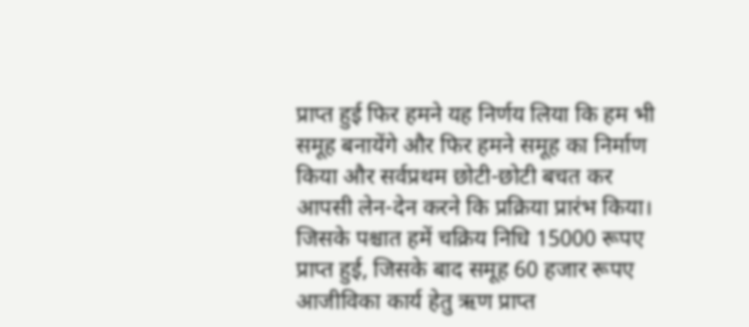प्राप्त हुई फिर हमने यह निर्णय लिया कि हम भी समूह बनायेंगे और फिर हमने समूह का निर्माण किया और सर्वप्रथम छोटी-छोटी बचत कर आपसी लेन-देन करने कि प्रक्रिया प्रारंभ किया। जिसके पश्चात हमें चक्रिय निधि 15000 रूपए प्राप्त हुई, जिसके बाद समूह 60 हजार रूपए आजीविका कार्य हेतु ऋण प्राप्त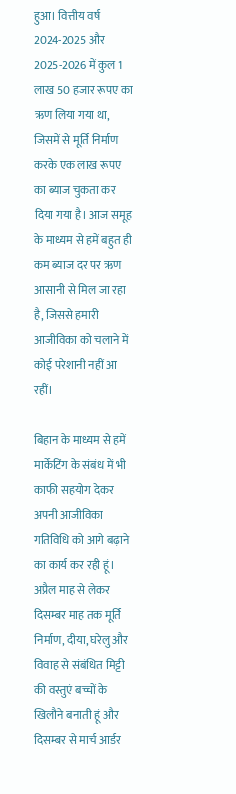हुआ। वित्तीय वर्ष 2024-2025 और 2025-2026 में कुल 1 लाख 50 हजार रूपए का ऋण लिया गया था, जिसमें से मूर्ति निर्माण करके एक लाख रूपए का ब्याज चुकता कर दिया गया है। आज समूह के माध्यम से हमें बहुत ही कम ब्याज दर पर ऋण आसानी से मिल जा रहा है, जिससे हमारी आजीविका को चलाने में कोई परेशानी नहीं आ रहीं।

बिहान के माध्यम से हमें मार्केटिंग के संबंध में भी काफी सहयोग देकर अपनी आजीविका गतिविधि को आगे बढ़ाने का कार्य कर रही हूं। अप्रैल माह से लेकर दिसम्बर माह तक मूर्ति निर्माण, दीया, घरेलु और विवाह से संबंधित मिट्टी की वस्तुएं बच्चों के खिलौने बनाती हूं और दिसम्बर से मार्च आर्डर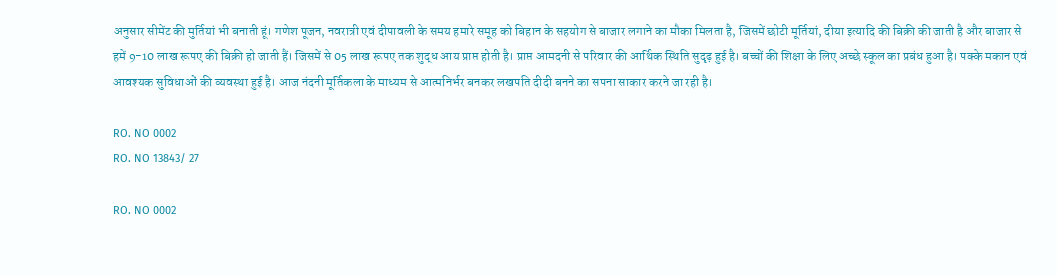अनुसार सीमेंट की मुर्तियां भी बनाती हूं। गणेश पूजन, नवरात्री एवं दीपावली के समय हमारे समूह को बिहान के सहयोग से बाजार लगाने का मौका मिलता है, जिसमें छोटी मूर्तियां, दीया इत्यादि की बिक्री की जाती है और बाजार से हमें 9-10 लाख रूपए की बिक्री हो जाती हैं। जिसमें से 05 लाख रूपए तक शुद्ध आय प्राप्त होती है। प्राप्त आमदनी से परिवार की आर्थिक स्थिति सुदृढ़ हुई है। बच्चों की शिक्षा के लिए अच्छे स्कूल का प्रबंध हुआ है। पक्के मकान एवं आवश्यक सुविधाओं की व्यवस्था हुई है। आज नंदनी मूर्तिकला के माध्यम से आत्मनिर्भर बनकर लखपति दीदी बनने का सपना साकार करने जा रही है।

RO. NO 0002
RO. NO 13843/ 27

RO. NO 0002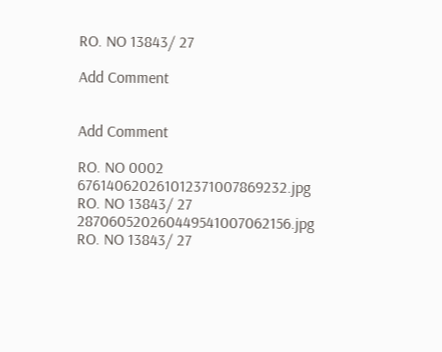RO. NO 13843/ 27

Add Comment


Add Comment

RO. NO 0002
676140620261012371007869232.jpg
RO. NO 13843/ 27
287060520260449541007062156.jpg
RO. NO 13843/ 27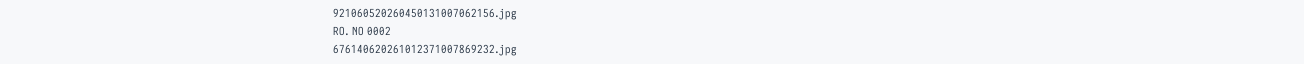921060520260450131007062156.jpg
RO. NO 0002
676140620261012371007869232.jpg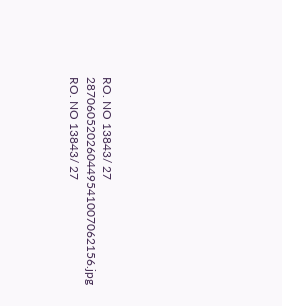RO. NO 13843/ 27
287060520260449541007062156.jpg
RO. NO 13843/ 27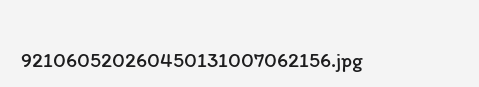921060520260450131007062156.jpg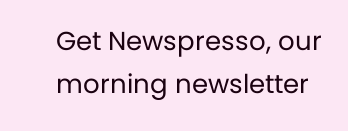Get Newspresso, our morning newsletter